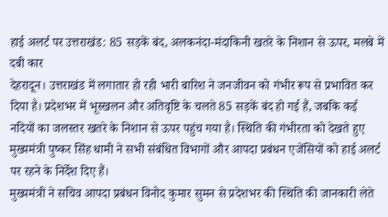हाई अलर्ट पर उत्तराखंड: 85 सड़कें बंद, अलकनंदा-मंदाकिनी खतरे के निशान से ऊपर, मलबे में दबी कार
देहरादून। उत्तराखंड में लगातार हो रही भारी बारिश ने जनजीवन को गंभीर रूप से प्रभावित कर दिया है। प्रदेशभर में भूस्खलन और अतिवृष्टि के चलते 85 सड़कें बंद हो गई हैं, जबकि कई नदियों का जलस्तर खतरे के निशान से ऊपर पहुंच गया है। स्थिति की गंभीरता को देखते हुए मुख्यमंत्री पुष्कर सिंह धामी ने सभी संबंधित विभागों और आपदा प्रबंधन एजेंसियों को हाई अलर्ट पर रहने के निर्देश दिए हैं।
मुख्यमंत्री ने सचिव आपदा प्रबंधन विनोद कुमार सुमन से प्रदेशभर की स्थिति की जानकारी लेते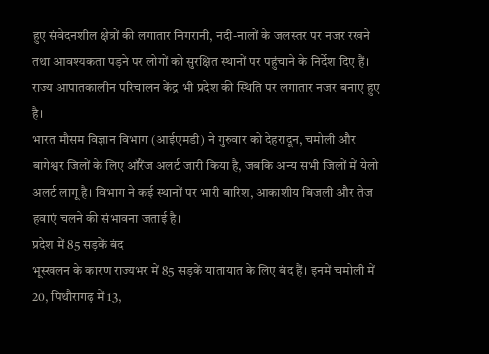हुए संवेदनशील क्षेत्रों की लगातार निगरानी, नदी-नालों के जलस्तर पर नजर रखने तथा आवश्यकता पड़ने पर लोगों को सुरक्षित स्थानों पर पहुंचाने के निर्देश दिए हैं। राज्य आपातकालीन परिचालन केंद्र भी प्रदेश की स्थिति पर लगातार नजर बनाए हुए है।
भारत मौसम विज्ञान विभाग (आईएमडी) ने गुरुवार को देहरादून, चमोली और बागेश्वर जिलों के लिए ऑरेंज अलर्ट जारी किया है, जबकि अन्य सभी जिलों में येलो अलर्ट लागू है। विभाग ने कई स्थानों पर भारी बारिश, आकाशीय बिजली और तेज हवाएं चलने की संभावना जताई है।
प्रदेश में 85 सड़कें बंद
भूस्खलन के कारण राज्यभर में 85 सड़कें यातायात के लिए बंद हैं। इनमें चमोली में 20, पिथौरागढ़ में 13,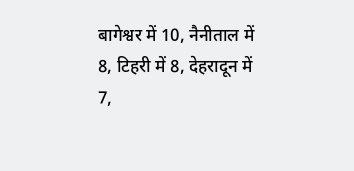बागेश्वर में 10, नैनीताल में 8, टिहरी में 8, देहरादून में 7,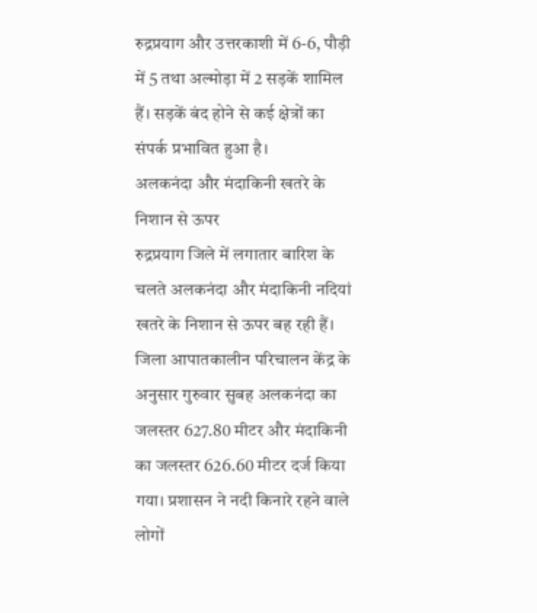रुद्रप्रयाग और उत्तरकाशी में 6-6, पौड़ी में 5 तथा अल्मोड़ा में 2 सड़कें शामिल हैं। सड़कें बंद होने से कई क्षेत्रों का संपर्क प्रभावित हुआ है।
अलकनंदा और मंदाकिनी खतरे के निशान से ऊपर
रुद्रप्रयाग जिले में लगातार बारिश के चलते अलकनंदा और मंदाकिनी नदियां खतरे के निशान से ऊपर बह रही हैं। जिला आपातकालीन परिचालन केंद्र के अनुसार गुरुवार सुबह अलकनंदा का जलस्तर 627.80 मीटर और मंदाकिनी का जलस्तर 626.60 मीटर दर्ज किया गया। प्रशासन ने नदी किनारे रहने वाले लोगों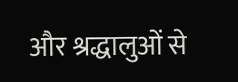और श्रद्धालुओं से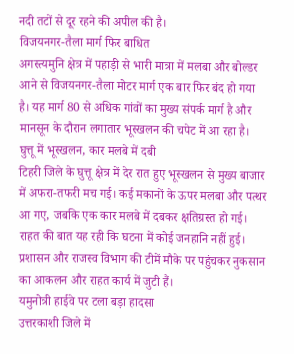नदी तटों से दूर रहने की अपील की है।
विजयनगर-तैला मार्ग फिर बाधित
अगस्त्यमुनि क्षेत्र में पहाड़ी से भारी मात्रा में मलबा और बोल्डर आने से विजयनगर-तैला मोटर मार्ग एक बार फिर बंद हो गया है। यह मार्ग 80 से अधिक गांवों का मुख्य संपर्क मार्ग है और मानसून के दौरान लगातार भूस्खलन की चपेट में आ रहा है।
घुत्तू में भूस्खलन, कार मलबे में दबी
टिहरी जिले के घुत्तू क्षेत्र में देर रात हुए भूस्खलन से मुख्य बाजार में अफरा-तफरी मच गई। कई मकानों के ऊपर मलबा और पत्थर आ गए, जबकि एक कार मलबे में दबकर क्षतिग्रस्त हो गई। राहत की बात यह रही कि घटना में कोई जनहानि नहीं हुई। प्रशासन और राजस्व विभाग की टीमें मौके पर पहुंचकर नुकसान का आकलन और राहत कार्य में जुटी हैं।
यमुनोत्री हाईवे पर टला बड़ा हादसा
उत्तरकाशी जिले में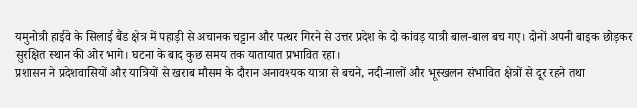यमुनोत्री हाईवे के सिलाई बैंड क्षेत्र में पहाड़ी से अचानक चट्टान और पत्थर गिरने से उत्तर प्रदेश के दो कांवड़ यात्री बाल-बाल बच गए। दोनों अपनी बाइक छोड़कर सुरक्षित स्थान की ओर भागे। घटना के बाद कुछ समय तक यातायात प्रभावित रहा।
प्रशासन ने प्रदेशवासियों और यात्रियों से खराब मौसम के दौरान अनावश्यक यात्रा से बचने, नदी-नालों और भूस्खलन संभावित क्षेत्रों से दूर रहने तथा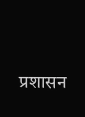प्रशासन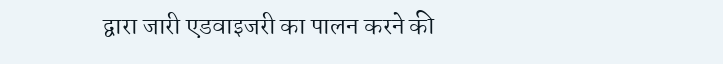द्वारा जारी एडवाइजरी का पालन करने की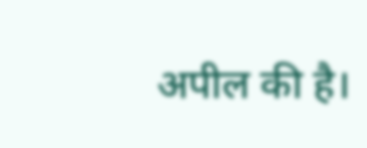अपील की है।